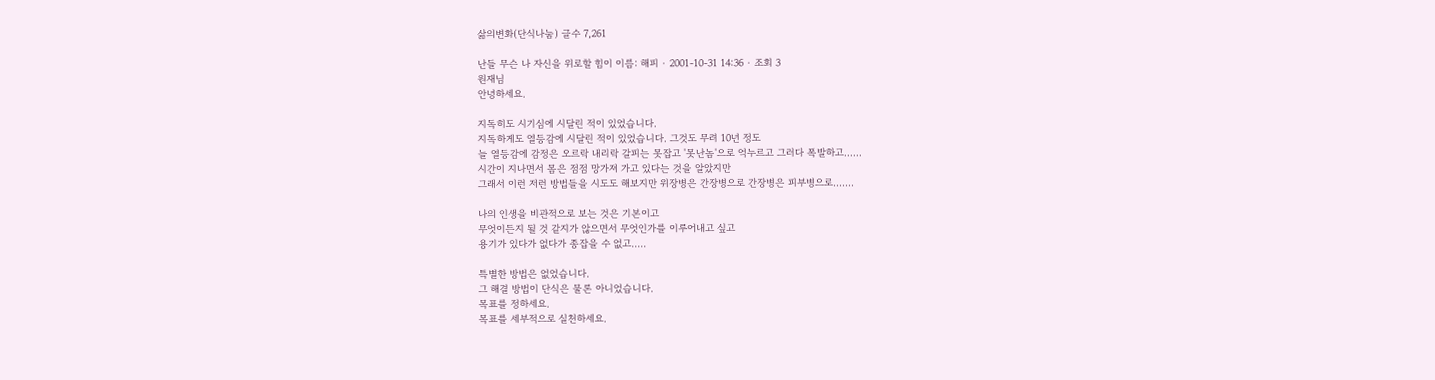삶의변화(단식나눔) 글수 7,261

난들 무슨 나 자신을 위로할 힘이 이름: 해피 · 2001-10-31 14:36 · 조회 3
원재님
안녕하세요.

지독히도 시기심에 시달린 적이 있었습니다.
지독하게도 열등감에 시달린 적이 있었습니다. 그것도 무려 10년 정도
늘 열등감에 감정은 오르락 내리락 갈피는 못잡고 '못난놈'으로 억누르고 그러다 폭발하고......
시간이 지나면서 몸은 점점 망가져 가고 있다는 것을 알았지만
그래서 이런 저런 방법들을 시도도 해보지만 위장병은 간장병으로 간장병은 피부병으로.......

나의 인생을 비관적으로 보는 것은 기본이고
무엇이든지 될 것 같지가 않으면서 무엇인가를 이루어내고 싶고
용기가 있다가 없다가 종잡을 수 없고.....

특별한 방법은 없었습니다.
그 해결 방법이 단식은 물론 아니었습니다.
목표를 정하세요.
목표를 세부적으로 실천하세요.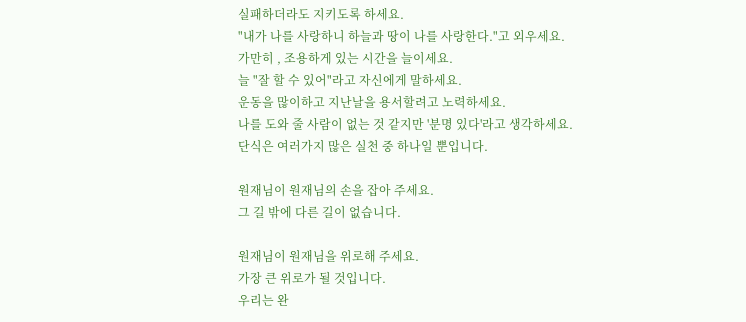실패하더라도 지키도록 하세요.
"내가 나를 사랑하니 하늘과 땅이 나를 사랑한다."고 외우세요.
가만히 , 조용하게 있는 시간을 늘이세요.
늘 "잘 할 수 있어"라고 자신에게 말하세요.
운동을 많이하고 지난날을 용서할려고 노력하세요.
나를 도와 줄 사람이 없는 것 같지만 '분명 있다'라고 생각하세요.
단식은 여러가지 많은 실천 중 하나일 뿐입니다.

원재님이 원재님의 손을 잡아 주세요.
그 길 밖에 다른 길이 없습니다.

원재님이 원재님을 위로해 주세요.
가장 큰 위로가 될 것입니다.
우리는 완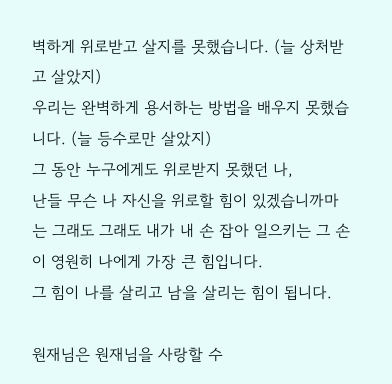벽하게 위로받고 살지를 못했습니다. (늘 상처받고 살았지)
우리는 완벽하게 용서하는 방법을 배우지 못했습니다. (늘 등수로만 살았지)
그 동안 누구에게도 위로받지 못했던 나,
난들 무슨 나 자신을 위로할 힘이 있겠습니까마는 그래도 그래도 내가 내 손 잡아 일으키는 그 손이 영원히 나에게 가장 큰 힘입니다.
그 힘이 나를 살리고 남을 살리는 힘이 됩니다.

원재님은 원재님을 사랑할 수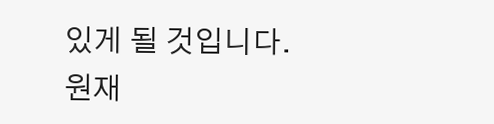있게 될 것입니다.
원재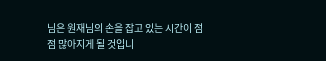님은 원재님의 손을 잡고 있는 시간이 점점 많아지게 될 것입니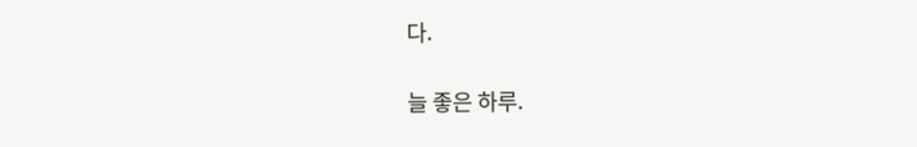다.

늘 좋은 하루.